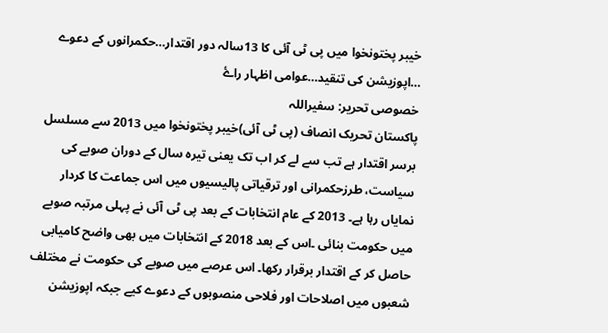خیبر پختونخوا میں پی ٹی آئی کا 13سالہ دور اقتدار…حکمرانوں کے دعوے …اپوزیشن کی تنقید…عوامی اظہار راۓ
خصوصی تحریر: سفیراللہ
پاکستان تحریک انصاف (پی ٹی آئی)خیبر پختونخوا میں 2013 سے مسلسل برسر اقتدار ہے تب سے لے کر اب تک یعنی تیرہ سال کے دوران صوبے کی سیاست، طرزحکمرانی اور ترقیاتی پالیسیوں میں اس جماعت کا کردار نمایاں رہا ہے۔ 2013 کے عام انتخابات کے بعد پی ٹی آئی نے پہلی مرتبہ صوبے میں حکومت بنائی ۔اس کے بعد 2018 کے انتخابات میں بھی واضح کامیابی حاصل کر کے اقتدار برقرار رکھا۔ اس عرصے میں صوبے کی حکومت نے مختلف شعبوں میں اصلاحات اور فلاحی منصوبوں کے دعوے کیے جبکہ اپوزیشن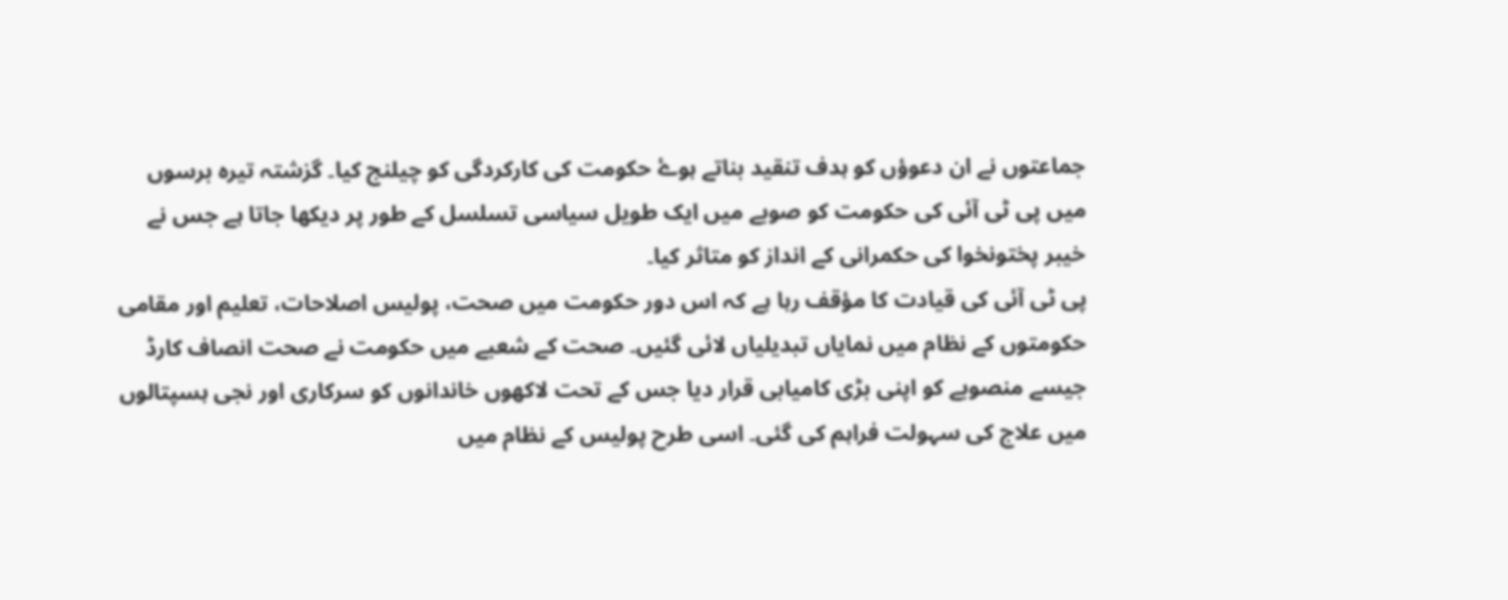جماعتوں نے ان دعوؤں کو ہدف تنقید بناتے ہوۓ حکومت کی کارکردگی کو چیلنج کیا۔ گزشتہ تیرہ برسوں میں پی ٹی آئی کی حکومت کو صوبے میں ایک طویل سیاسی تسلسل کے طور پر دیکھا جاتا ہے جس نے خیبر پختونخوا کی حکمرانی کے انداز کو متاثر کیا۔
پی ٹی آئی کی قیادت کا مؤقف رہا ہے کہ اس دور حکومت میں صحت، پولیس اصلاحات، تعلیم اور مقامی حکومتوں کے نظام میں نمایاں تبدیلیاں لائی گئیں۔ صحت کے شعبے میں حکومت نے صحت انصاف کارڈ جیسے منصوبے کو اپنی بڑی کامیابی قرار دیا جس کے تحت لاکھوں خاندانوں کو سرکاری اور نجی ہسپتالوں میں علاج کی سہولت فراہم کی گئی۔ اسی طرح پولیس کے نظام میں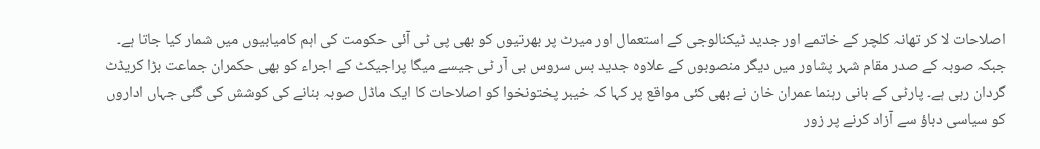اصلاحات لا کر تھانہ کلچر کے خاتمے اور جدید ٹیکنالوجی کے استعمال اور میرٹ پر بھرتیوں کو بھی پی ٹی آئی حکومت کی اہم کامیابیوں میں شمار کیا جاتا ہے۔ جبکہ صوبہ کے صدر مقام شہر پشاور میں دیگر منصوبوں کے علاوہ جدید بس سروس بی آر ٹی جیسے میگا پراجیکٹ کے اجراء کو بھی حکمران جماعت بڑا کریڈٹ گردان رہی ہے۔ پارٹی کے بانی رہنما عمران خان نے بھی کئی مواقع پر کہا کہ خیبر پختونخوا کو اصلاحات کا ایک ماڈل صوبہ بنانے کی کوشش کی گئی جہاں اداروں کو سیاسی دباؤ سے آزاد کرنے پر زور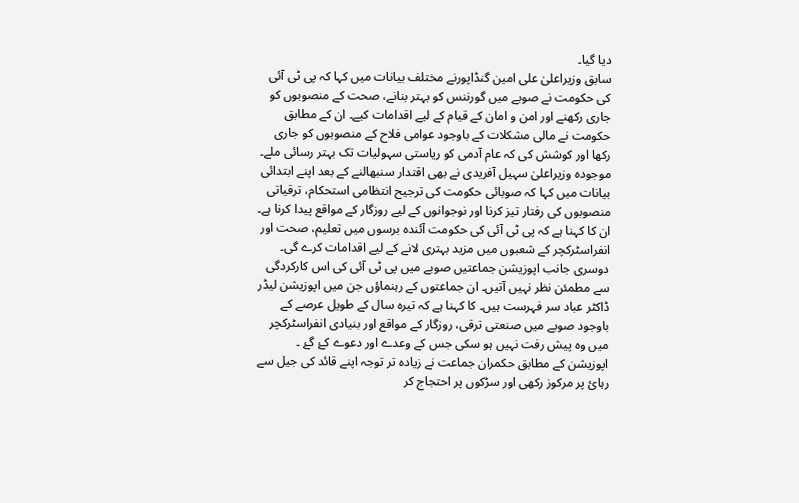دیا گیا۔
سابق وزیراعلیٰ علی امین گنڈاپورنے مختلف بیانات میں کہا کہ پی ٹی آئی کی حکومت نے صوبے میں گورننس کو بہتر بنانے، صحت کے منصوبوں کو جاری رکھنے اور امن و امان کے قیام کے لیے اقدامات کیے۔ ان کے مطابق حکومت نے مالی مشکلات کے باوجود عوامی فلاح کے منصوبوں کو جاری رکھا اور کوشش کی کہ عام آدمی کو ریاستی سہولیات تک بہتر رسائی ملے۔ موجودہ وزیراعلیٰ سہیل آفریدی نے بھی اقتدار سنبھالنے کے بعد اپنے ابتدائی بیانات میں کہا کہ صوبائی حکومت کی ترجیح انتظامی استحکام، ترقیاتی منصوبوں کی رفتار تیز کرنا اور نوجوانوں کے لیے روزگار کے مواقع پیدا کرنا ہے۔ ان کا کہنا ہے کہ پی ٹی آئی کی حکومت آئندہ برسوں میں تعلیم، صحت اور انفراسٹرکچر کے شعبوں میں مزید بہتری لانے کے لیے اقدامات کرے گی۔
دوسری جانب اپوزیشن جماعتیں صوبے میں پی ٹی آئی کی اس کارکردگی سے مطمئن نظر نہیں آتیں۔ ان جماعتوں کے رہنماؤں جن میں اپوزیشن لیڈر ڈاکٹر عباد سر فہرست ہیں۔ کا کہنا ہے کہ تیرہ سال کے طویل عرصے کے باوجود صوبے میں صنعتی ترقی، روزگار کے مواقع اور بنیادی انفراسٹرکچر میں وہ پیش رفت نہیں ہو سکی جس کے وعدے اور دعوے کۓ گۓ ۔ اپوزیشن کے مطابق حکمران جماعت نے زیادہ تر توجہ اپنے قائد کی جیل سے رہائ پر مرکوز رکھی اور سڑکوں پر احتجاج کر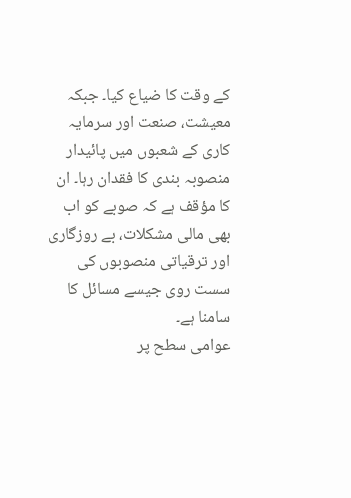کے وقت کا ضیاع کیا۔ جبکہ معیشت، صنعت اور سرمایہ کاری کے شعبوں میں پائیدار منصوبہ بندی کا فقدان رہا۔ ان کا مؤقف ہے کہ صوبے کو اب بھی مالی مشکلات، بے روزگاری اور ترقیاتی منصوبوں کی سست روی جیسے مسائل کا سامنا ہے۔
عوامی سطح پر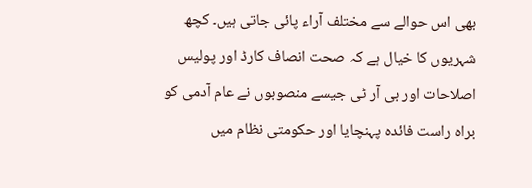بھی اس حوالے سے مختلف آراء پائی جاتی ہیں۔ کچھ شہریوں کا خیال ہے کہ صحت انصاف کارڈ اور پولیس اصلاحات اور بی آر ٹی جیسے منصوبوں نے عام آدمی کو براہ راست فائدہ پہنچایا اور حکومتی نظام میں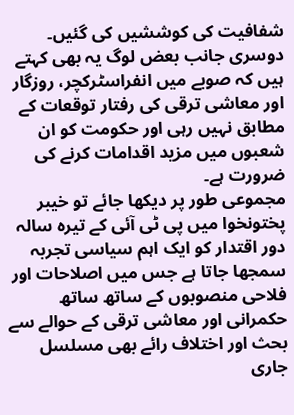شفافیت کی کوششیں کی گئیں۔ دوسری جانب بعض لوگ یہ بھی کہتے ہیں کہ صوبے میں انفراسٹرکچر، روزگار اور معاشی ترقی کی رفتار توقعات کے مطابق نہیں رہی اور حکومت کو ان شعبوں میں مزید اقدامات کرنے کی ضرورت ہے۔
مجموعی طور پر دیکھا جائے تو خیبر پختونخوا میں پی ٹی آئی کے تیرہ سالہ دور اقتدار کو ایک اہم سیاسی تجربہ سمجھا جاتا ہے جس میں اصلاحات اور فلاحی منصوبوں کے ساتھ ساتھ حکمرانی اور معاشی ترقی کے حوالے سے بحث اور اختلاف رائے بھی مسلسل جاری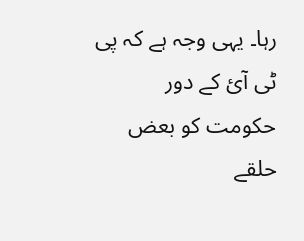رہا۔ یہی وجہ ہے کہ پی ٹی آئ کے دور حکومت کو بعض حلقے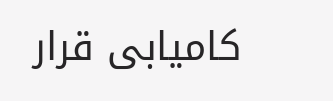کامیابی قرار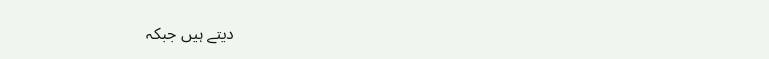دیتے ہیں جبکہ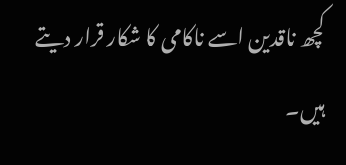کچھ ناقدین اسے ناکامی کا شکار قرار دیتے ہیں۔